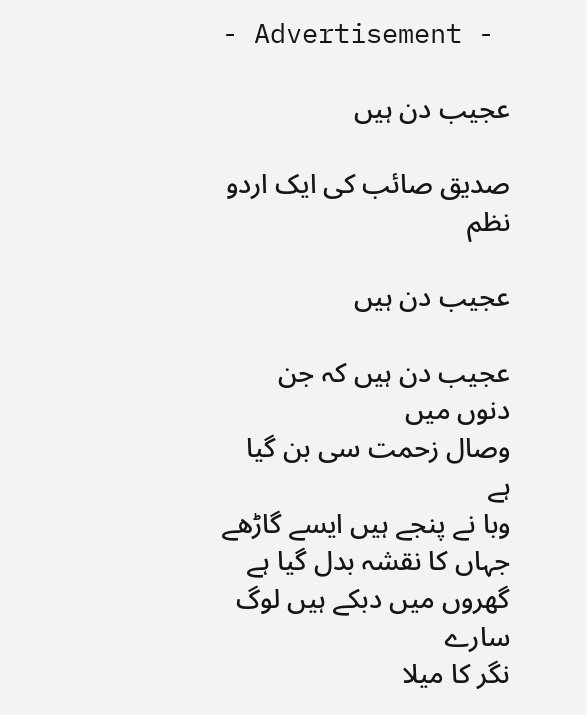- Advertisement -

عجیب دن ہیں

صدیق صائب کی ایک اردو نظم

عجیب دن ہیں

عجیب دن ہیں کہ جن دنوں میں
وصال زحمت سی بن گیا ہے
وبا نے پنجے ہیں ایسے گاڑھے
جہاں کا نقشہ بدل گیا ہے
گھروں میں دبکے ہیں لوگ سارے
نگر کا میلا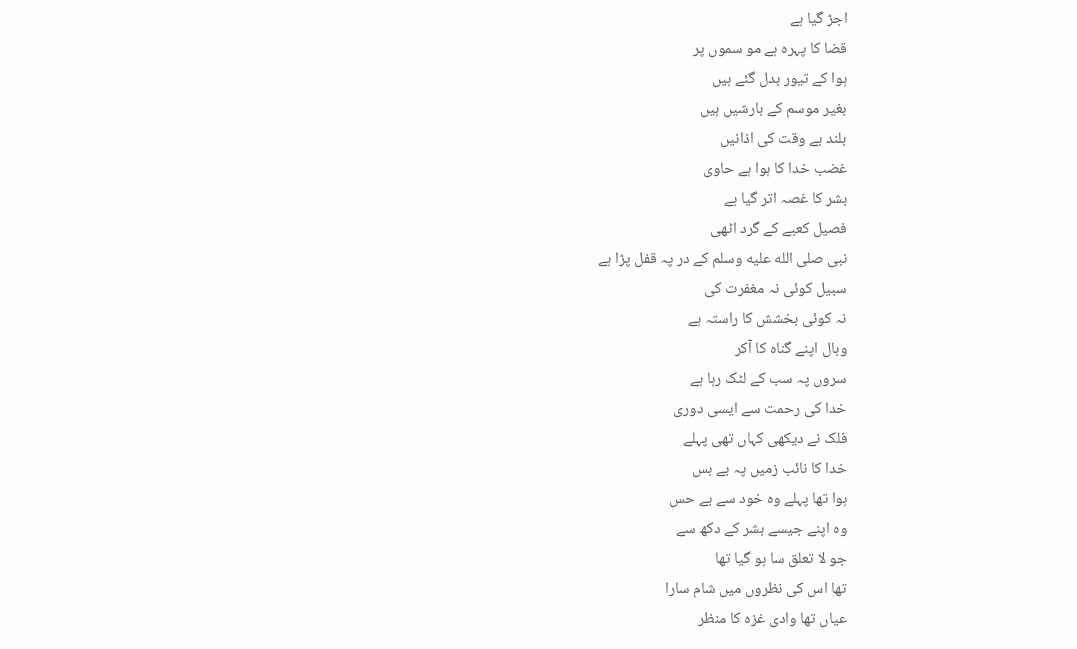اجڑ گیا ہے
قضا کا پہرہ ہے مو سموں پر
ہوا کے تیور بدل گئے ہیں
بغیر موسم کے بارشیں ہیں
بلند بے وقت کی اذانیں
غضب خدا کا ہوا ہے حاوی
بشر کا غصہ اتر گیا ہے
فصیل کعبے کے گرد اٹھی
نبی صلى الله عليه وسلم کے در پہ قفل پڑا ہے
سبیل کوئی نہ مغفرت کی
نہ کوئی بخشش کا راستہ ہے
وبال اپنے گناہ کا آکر
سروں پہ سب کے لٹک رہا ہے
خدا کی رحمت سے ایسی دوری
فلک نے دیکھی کہاں تھی پہلے
خدا کا نائب زمیں پہ بے بس
ہوا تھا پہلے وہ خود سے بے حس
وہ اپنے جیسے بشر کے دکھ سے
جو لا تعلق سا ہو گیا تھا
تھا اس کی نظروں میں شام سارا
عیاں تھا وادی غزہ کا منظر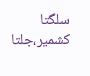سلگتا کشمیر،جلتا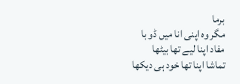برما
مگر وہ اپنی انا میں ڈو با
مفاد اپنا لیے تھا بیٹھا
تماشا اپنا تھا خود ہی دیکھا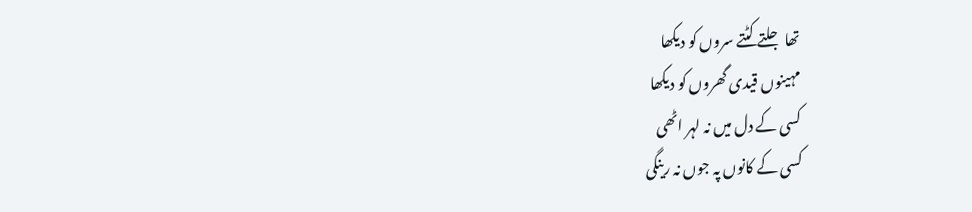تھا جلتے کٹتے سروں کو دیکھا
مہینوں قیدی گھروں کو دیکھا
کسی کے دل میں نہ لہر اٹھی
کسی کے کانوں پہ جوں نہ رینگی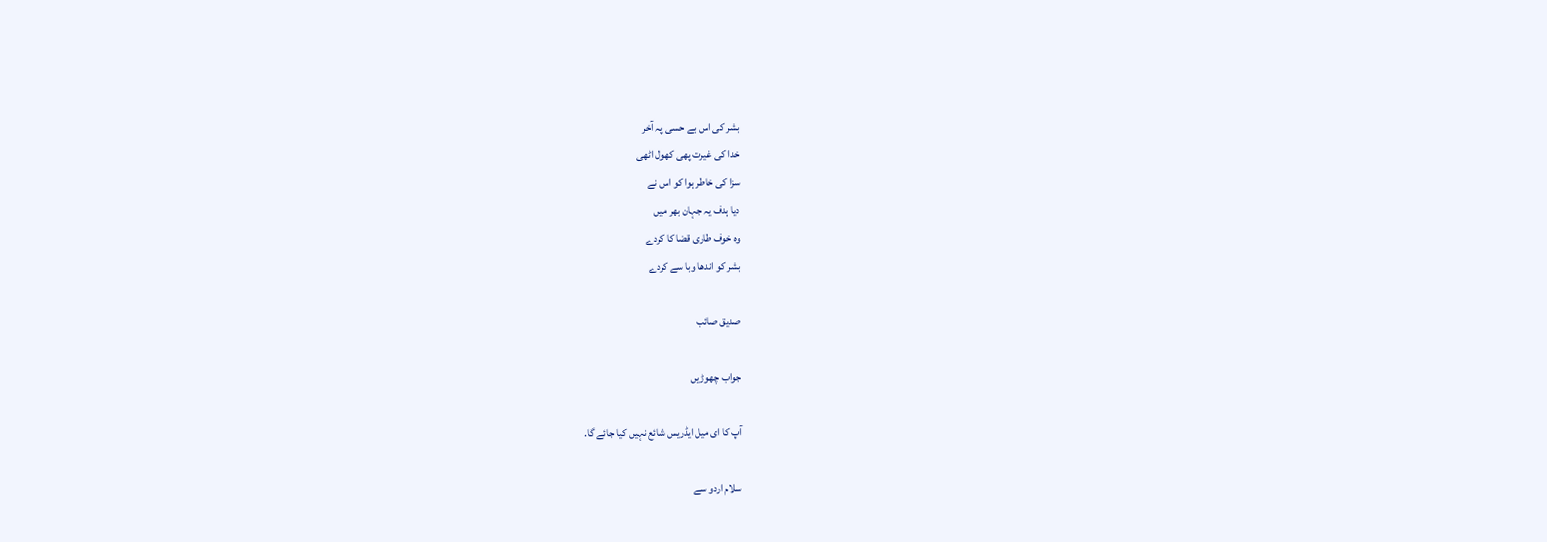بشر کی اس بے حسی پہ آخر
خدا کی غیرت پھی کھول اٹھی
سزا کی خاطر ہوا کو اس نے
دیا ہدف یہ جہان بھر میں
وہ خوف طاری قضا کا کردے
بشر کو اندھا وبا سے کردے

صدیق صائب

جواب چھوڑیں

آپ کا ای میل ایڈریس شائع نہیں کیا جائے گا.

سلام اردو سے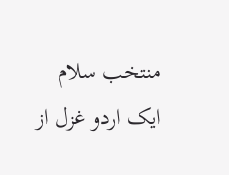منتخب سلام
ایک اردو غزل از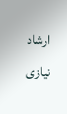ارشاد نیازی